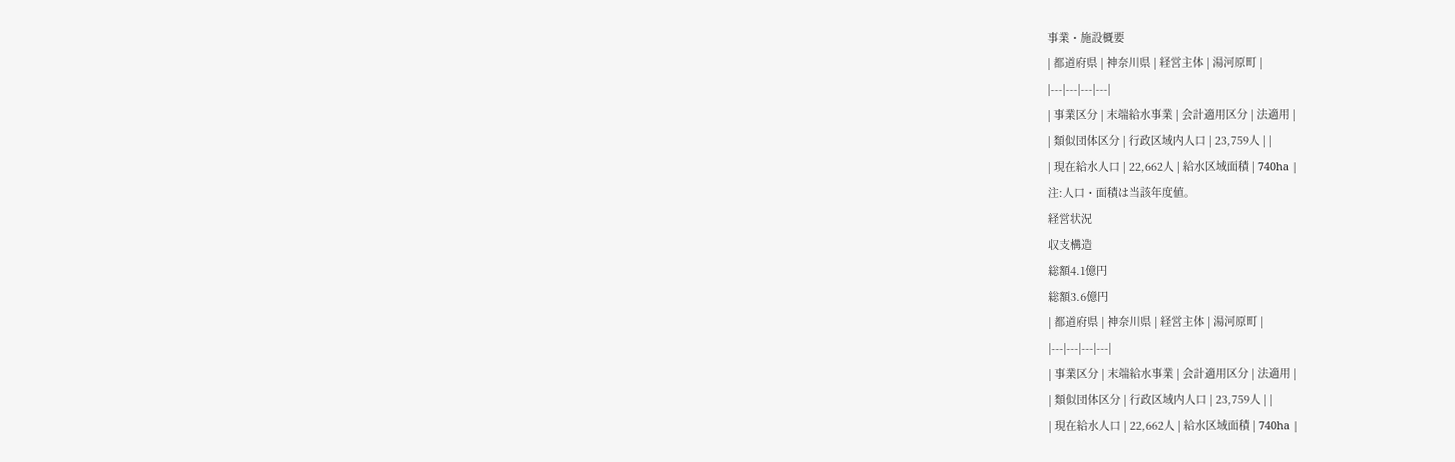事業・施設概要
| 都道府県 | 神奈川県 | 経営主体 | 湯河原町 |
|---|---|---|---|
| 事業区分 | 末端給水事業 | 会計適用区分 | 法適用 |
| 類似団体区分 | 行政区域内人口 | 23,759人 | |
| 現在給水人口 | 22,662人 | 給水区域面積 | 740ha |
注:人口・面積は当該年度値。
経営状況
収支構造
総額4.1億円
総額3.6億円
| 都道府県 | 神奈川県 | 経営主体 | 湯河原町 |
|---|---|---|---|
| 事業区分 | 末端給水事業 | 会計適用区分 | 法適用 |
| 類似団体区分 | 行政区域内人口 | 23,759人 | |
| 現在給水人口 | 22,662人 | 給水区域面積 | 740ha |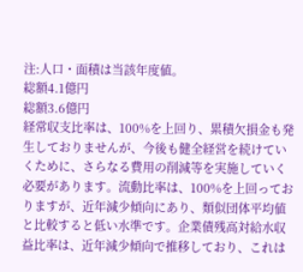注:人口・面積は当該年度値。
総額4.1億円
総額3.6億円
経常収支比率は、100%を上回り、累積欠損金も発生しておりませんが、今後も健全経営を続けていくために、さらなる費用の削減等を実施していく必要があります。流動比率は、100%を上回っておりますが、近年減少傾向にあり、類似団体平均値と比較すると低い水準です。企業債残高対給水収益比率は、近年減少傾向で推移しており、これは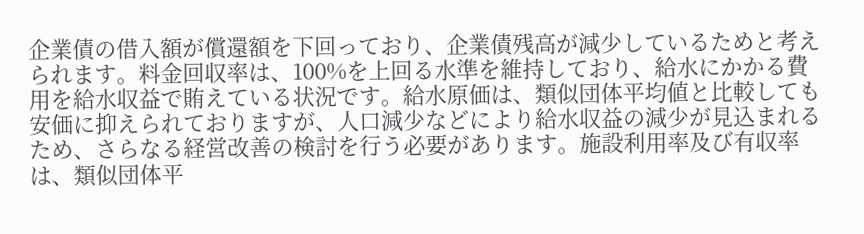企業債の借入額が償還額を下回っており、企業債残高が減少しているためと考えられます。料金回収率は、100%を上回る水準を維持しており、給水にかかる費用を給水収益で賄えている状況です。給水原価は、類似団体平均値と比較しても安価に抑えられておりますが、人口減少などにより給水収益の減少が見込まれるため、さらなる経営改善の検討を行う必要があります。施設利用率及び有収率は、類似団体平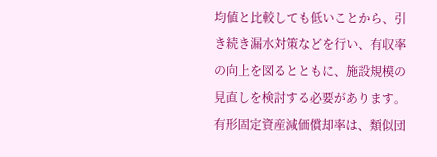均値と比較しても低いことから、引き続き漏水対策などを行い、有収率の向上を図るとともに、施設規模の見直しを検討する必要があります。
有形固定資産減価償却率は、類似団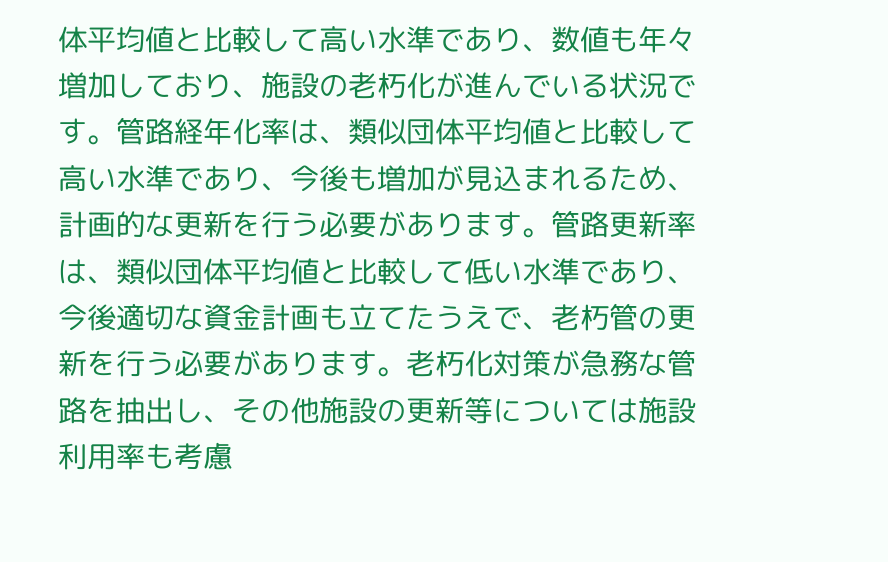体平均値と比較して高い水準であり、数値も年々増加しており、施設の老朽化が進んでいる状況です。管路経年化率は、類似団体平均値と比較して高い水準であり、今後も増加が見込まれるため、計画的な更新を行う必要があります。管路更新率は、類似団体平均値と比較して低い水準であり、今後適切な資金計画も立てたうえで、老朽管の更新を行う必要があります。老朽化対策が急務な管路を抽出し、その他施設の更新等については施設利用率も考慮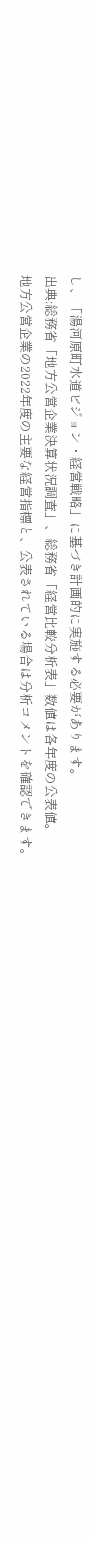し、「湯河原町水道ビジョン・経営戦略」に基づき計画的に実施する必要があります。
出典:総務省「地方公営企業決算状況調査」、総務省「経営比較分析表」数値は各年度の公表値。
地方公営企業の2022年度の主要な経営指標と、公表されている場合は分析コメントを確認できます。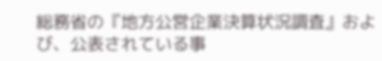総務省の『地方公営企業決算状況調査』および、公表されている事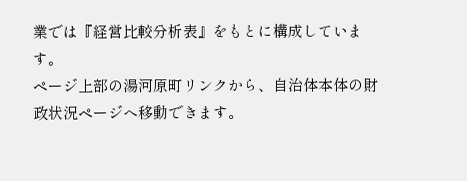業では『経営比較分析表』をもとに構成しています。
ページ上部の湯河原町リンクから、自治体本体の財政状況ページへ移動できます。